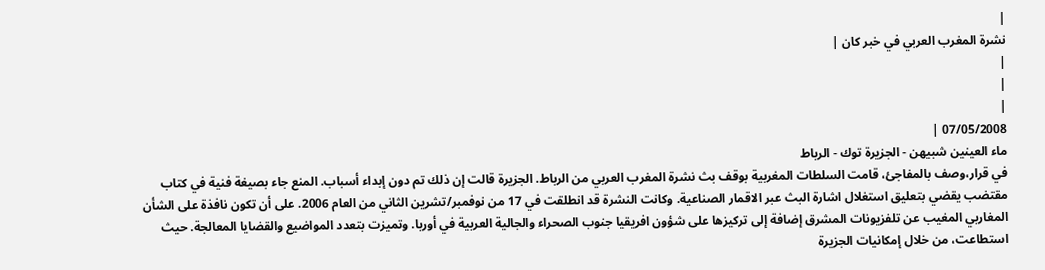|
نشرة المغرب العربي في خبر كان |
|
|
|
07/05/2008 |
ماء العينين شبيهن - الجزيرة توك - الرباط
في قرار،وصف بالمفاجئ، قامت السلطات المغربية بوقف بث نشرة المغرب العربي من الرباط. الجزيرة قالت إن ذلك تم دون إبداء أسباب. المنع جاء بصيغة فنية في كتاب مقتضب يقضي بتعليق استغلال اشارة البث عبر الاقمار الصناعية. وكانت النشرة قد انطلقت في 17 من نوفمبر/تشرين الثاني من العام 2006. على أن تكون نافذة على الشأن المغاربي المغيب عن تلفزيونات المشرق إضافة إلى تركيزها على شؤون افريقيا جنوب الصحراء والجالية العربية في أوربا. وتميزت بتعدد المواضيع والقضايا المعالجة. حيث استطاعت، من خلال إمكانيات الجزيرة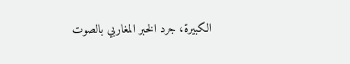الكبيرة، جرد الخبر المغاربي بالصوت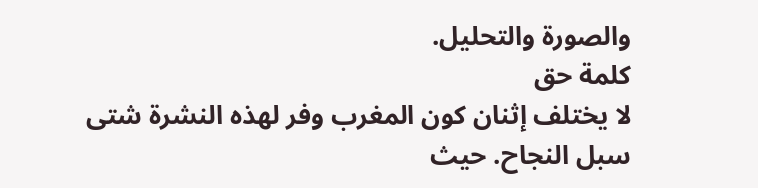والصورة والتحليل.
كلمة حق
لا يختلف إثنان كون المغرب وفر لهذه النشرة شتى سبل النجاح. حيث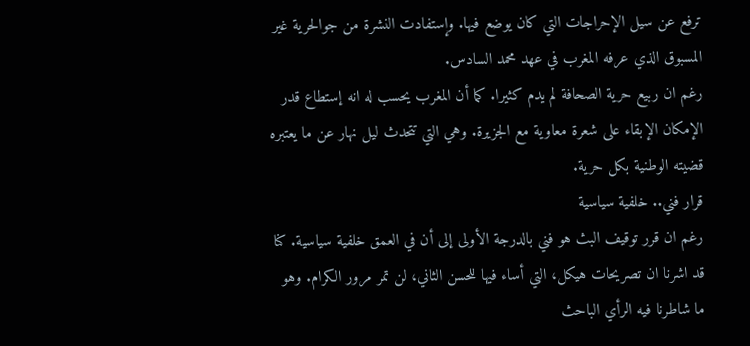ترفع عن سيل الإحراجات التي كان يوضع فيها. وإستفادت النشرة من جوالحرية غير المسبوق الذي عرفه المغرب في عهد محمد السادس.
رغم ان ربيع حرية الصحافة لم يدم كثيرا. كما أن المغرب يحسب له انه إستطاع قدر الإمكان الإبقاء على شعرة معاوية مع الجزيرة. وهي التي تتحدث ليل نهار عن ما يعتبره قضيته الوطنية بكل حرية.
قرار فني.. خلفية سياسية
رغم ان قرر توقيف البث هو فني بالدرجة الأولى إلى أن في العمق خلفية سياسية. كنا قد اشرنا ان تصريحات هيكل، التي أساء فيها للحسن الثاني، لن تمر مرور الكرام. وهو ما شاطرنا فيه الرأي الباحث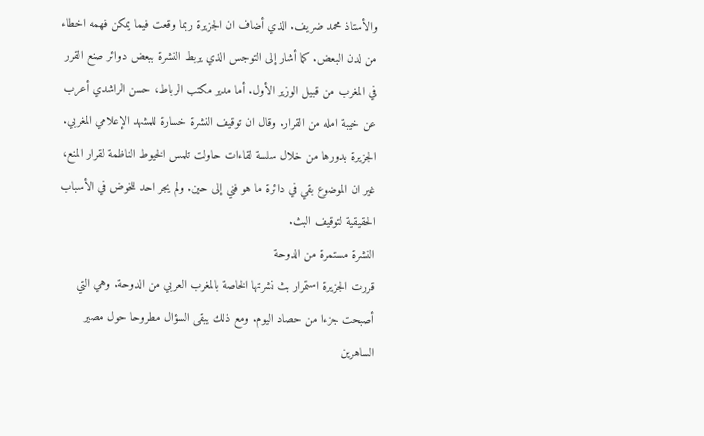والأستاذ محمد ضريف. الذي أضاف ان الجزيرة ربما وقعت فيما يمكن فهمه اخطاء من لدن البعض. كما أشار إلى التوجس الذي يربط النشرة ببعض دوائر صنع القرر في المغرب من قبيل الوزير الأول. أما مدير مكتب الرباط، حسن الراشدي أعرب عن خيبة امله من القرار. وقال ان توقيف النشرة خسارة للمشهد الإعلامي المغربي. الجزيرة بدورها من خلال سلسة لقاءات حاولت تلمس الخيوط الناظمة لقرار المنع، غير ان الموضوع بقي في دائرة ما هو فني إلى حين. ولم يجر احد للخوض في الأسباب الحقيقية لتوقيف البث.
النشرة مستمرة من الدوحة
قررت الجزيرة استمرار بث نشرتها الخاصة بالمغرب العربي من الدوحة. وهي التي أصبحت جزءا من حصاد اليوم. ومع ذلك يبقى السؤال مطروحا حول مصير الساهرين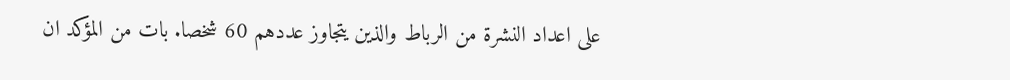على اعداد النشرة من الرباط والذين يتجاوز عددهم 60 شخصا. بات من المؤكد ان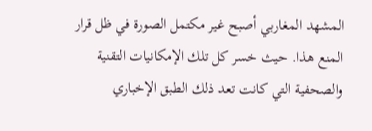المشهد المغاربي أصبح غير مكتمل الصورة في ظل قرار المنع هذا. حيث خسر كل تلك الإمكانيات التقنية والصحفية التي كانت تعد ذلك الطبق الإخباري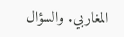المغاربي. والسؤال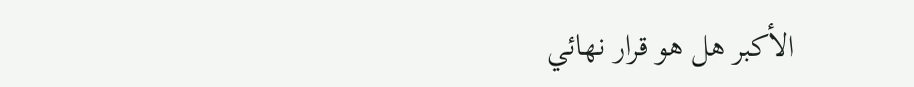الأكبر هل هو قرار نهائي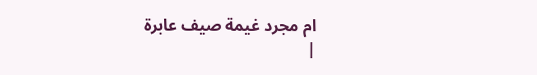ام مجرد غيمة صيف عابرة
|